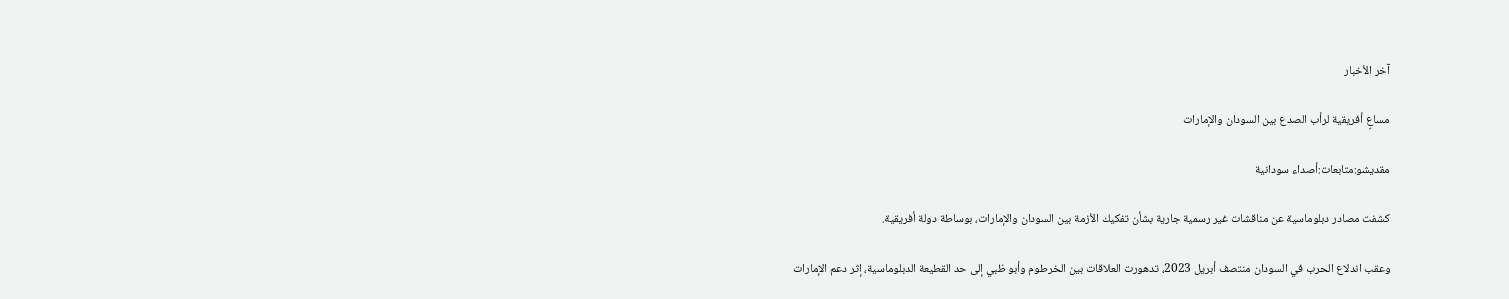آخر الأخبار

مساعٍ أفريقية لرأب الصدع بين السودان والإمارات

مقديشو:متابعات:أصداء سودانية

كشفت مصادر دبلوماسية عن مناقشات غير رسمية جارية بشأن تفكيك الأزمة بين السودان والإمارات، بوساطة دولة أفريقية.

وعقب اندلاع الحرب في السودان منتصف أبريل 2023، تدهورت العلاقات بين الخرطوم وأبو ظبي إلى حد القطيعة الدبلوماسية، إثر دعم الإمارات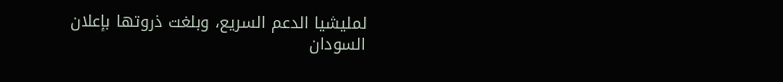لمليشيا الدعم السريع، وبلغت ذروتها بإعلان السودان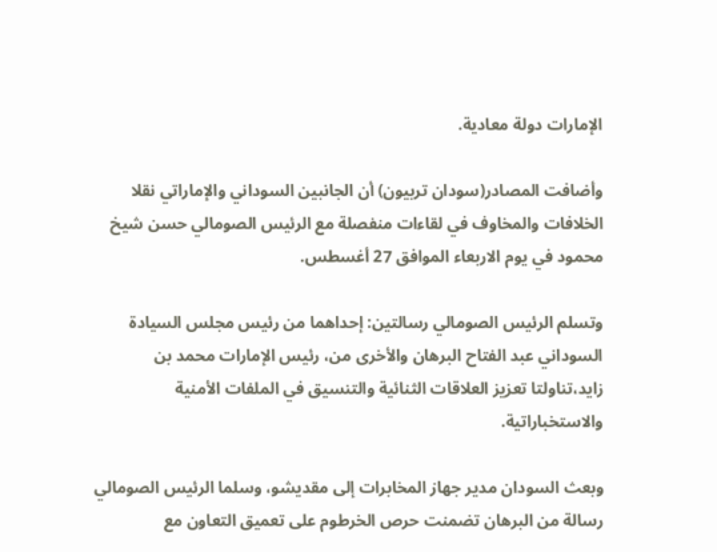الإمارات دولة معادية.

وأضافت المصادر(سودان تربيون) أن الجانبين السوداني والإماراتي نقلا الخلافات والمخاوف في لقاءات منفصلة مع الرئيس الصومالي حسن شيخ محمود في يوم الاربعاء الموافق 27 أغسطس.

وتسلم الرئيس الصومالي رسالتين: إحداهما من رئيس مجلس السيادة السوداني عبد الفتاح البرهان والأخرى من، رئيس الإمارات محمد بن زايد،تناولتا تعزيز العلاقات الثنائية والتنسيق في الملفات الأمنية والاستخباراتية.

وبعث السودان مدير جهاز المخابرات إلى مقديشو، وسلما الرئيس الصومالي رسالة من البرهان تضمنت حرص الخرطوم على تعميق التعاون مع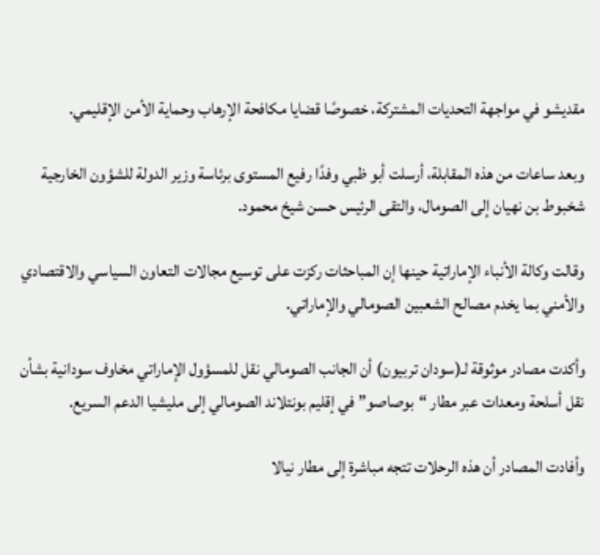مقديشو في مواجهة التحديات المشتركة، خصوصًا قضايا مكافحة الإرهاب وحماية الأمن الإقليمي.

وبعد ساعات من هذه المقابلة، أرسلت أبو ظبي وفدًا رفيع المستوى برئاسة وزير الدولة للشؤون الخارجية شخبوط بن نهيان إلى الصومال، والتقى الرئيس حسن شيخ محمود.

وقالت وكالة الأنباء الإماراتية حينها إن المباحثات ركزت على توسيع مجالات التعاون السياسي والاقتصادي والأمني بما يخدم مصالح الشعبين الصومالي والإماراتي.

وأكدت مصادر موثوقة لـ(سودان تربيون) أن الجانب الصومالي نقل للمسؤول الإماراتي مخاوف سودانية بشأن نقل أسلحة ومعدات عبر مطار “بوصاصو” في إقليم بونتلاند الصومالي إلى مليشيا الدعم السريع.

وأفادت المصادر أن هذه الرحلات تتجه مباشرة إلى مطار نيالا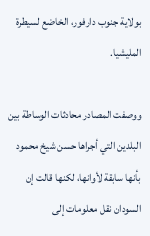بولاية جنوب دارفور، الخاضع لسيطرة المليشيا.

ووصفت المصادر محادثات الوساطة بين البلدين التي أجراها حسن شيخ محمود بأنها سابقة لأوانها، لكنها قالت إن السودان نقل معلومات إلى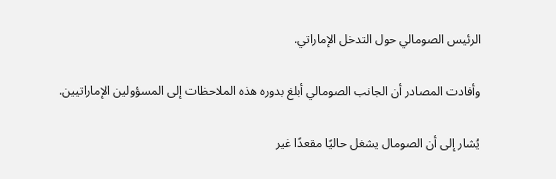الرئيس الصومالي حول التدخل الإماراتي.

وأفادت المصادر أن الجانب الصومالي أبلغ بدوره هذه الملاحظات إلى المسؤولين الإماراتيين.

يُشار إلى أن الصومال يشغل حاليًا مقعدًا غير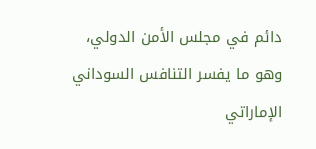دائم في مجلس الأمن الدولي، وهو ما يفسر التنافس السوداني الإماراتي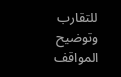للتقارب وتوضيح المواقف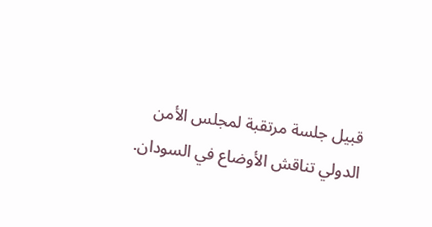قبيل جلسة مرتقبة لمجلس الأمن الدولي تناقش الأوضاع في السودان.